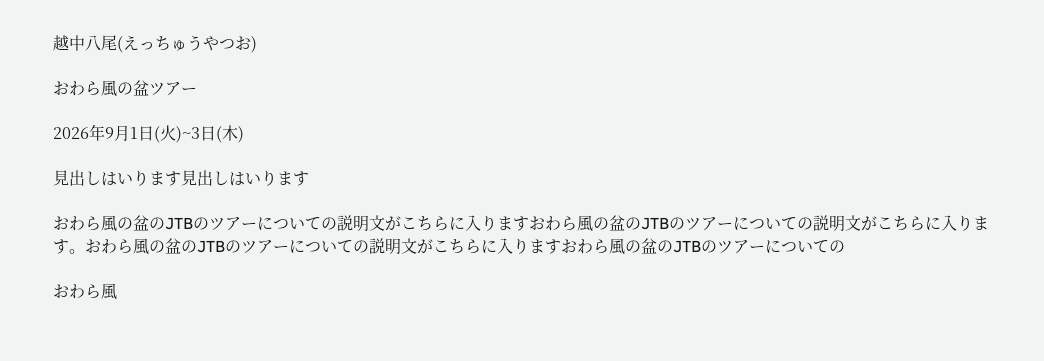越中八尾(えっちゅうやつお)

おわら風の盆ツアー

2026年9月1日(火)~3日(木)

見出しはいります見出しはいります

おわら風の盆のJTBのツアーについての説明文がこちらに入りますおわら風の盆のJTBのツアーについての説明文がこちらに入ります。おわら風の盆のJTBのツアーについての説明文がこちらに入りますおわら風の盆のJTBのツアーについての

おわら風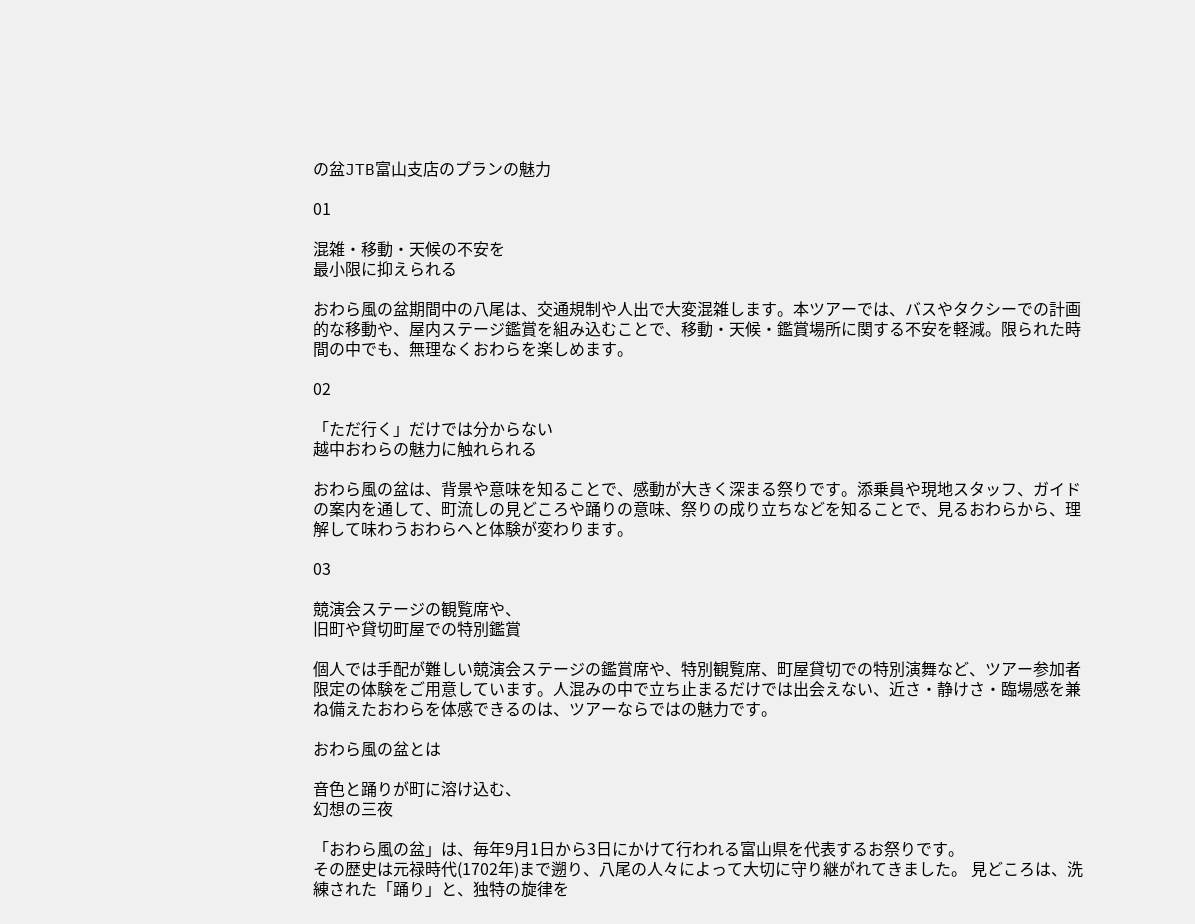の盆JTB富山支店のプランの魅力

01

混雑・移動・天候の不安を
最小限に抑えられる

おわら風の盆期間中の八尾は、交通規制や人出で大変混雑します。本ツアーでは、バスやタクシーでの計画的な移動や、屋内ステージ鑑賞を組み込むことで、移動・天候・鑑賞場所に関する不安を軽減。限られた時間の中でも、無理なくおわらを楽しめます。

02

「ただ行く」だけでは分からない
越中おわらの魅力に触れられる

おわら風の盆は、背景や意味を知ることで、感動が大きく深まる祭りです。添乗員や現地スタッフ、ガイドの案内を通して、町流しの見どころや踊りの意味、祭りの成り立ちなどを知ることで、見るおわらから、理解して味わうおわらへと体験が変わります。

03

競演会ステージの観覧席や、
旧町や貸切町屋での特別鑑賞

個人では手配が難しい競演会ステージの鑑賞席や、特別観覧席、町屋貸切での特別演舞など、ツアー参加者限定の体験をご用意しています。人混みの中で立ち止まるだけでは出会えない、近さ・静けさ・臨場感を兼ね備えたおわらを体感できるのは、ツアーならではの魅力です。

おわら風の盆とは

音色と踊りが町に溶け込む、
幻想の三夜

「おわら風の盆」は、毎年9月1日から3日にかけて行われる富山県を代表するお祭りです。
その歴史は元禄時代(1702年)まで遡り、八尾の人々によって大切に守り継がれてきました。 見どころは、洗練された「踊り」と、独特の旋律を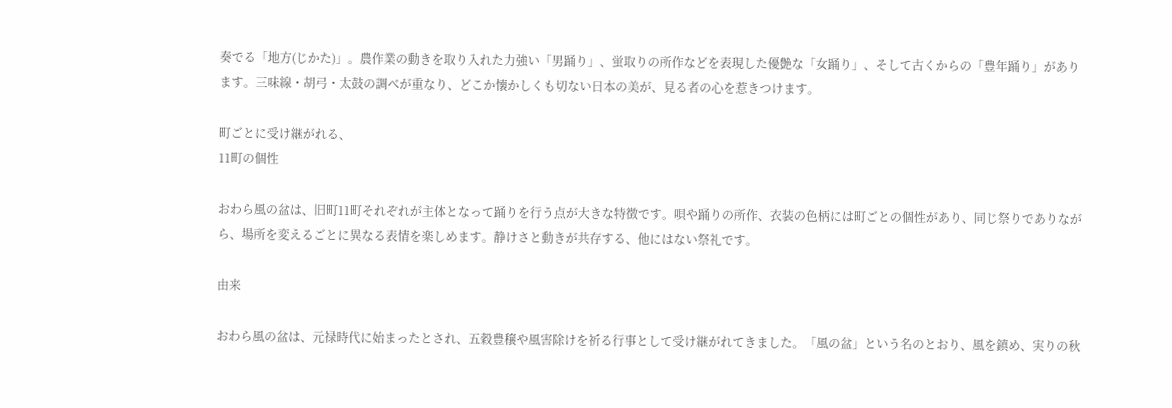奏でる「地方(じかた)」。農作業の動きを取り入れた力強い「男踊り」、蛍取りの所作などを表現した優艶な「女踊り」、そして古くからの「豊年踊り」があります。三味線・胡弓・太鼓の調べが重なり、どこか懐かしくも切ない日本の美が、見る者の心を惹きつけます。

町ごとに受け継がれる、
11町の個性

おわら風の盆は、旧町11町それぞれが主体となって踊りを行う点が大きな特徴です。唄や踊りの所作、衣装の色柄には町ごとの個性があり、同じ祭りでありながら、場所を変えるごとに異なる表情を楽しめます。静けさと動きが共存する、他にはない祭礼です。

由来

おわら風の盆は、元禄時代に始まったとされ、五穀豊穣や風害除けを祈る行事として受け継がれてきました。「風の盆」という名のとおり、風を鎮め、実りの秋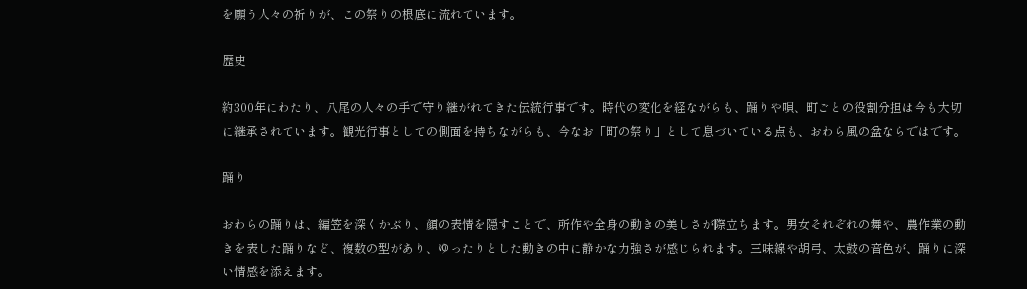を願う人々の祈りが、この祭りの根底に流れています。

歴史

約300年にわたり、八尾の人々の手で守り継がれてきた伝統行事です。時代の変化を経ながらも、踊りや唄、町ごとの役割分担は今も大切に継承されています。観光行事としての側面を持ちながらも、今なお「町の祭り」として息づいている点も、おわら風の盆ならではです。

踊り

おわらの踊りは、編笠を深くかぶり、顔の表情を隠すことで、所作や全身の動きの美しさが際立ちます。男女それぞれの舞や、農作業の動きを表した踊りなど、複数の型があり、ゆったりとした動きの中に静かな力強さが感じられます。三味線や胡弓、太鼓の音色が、踊りに深い情感を添えます。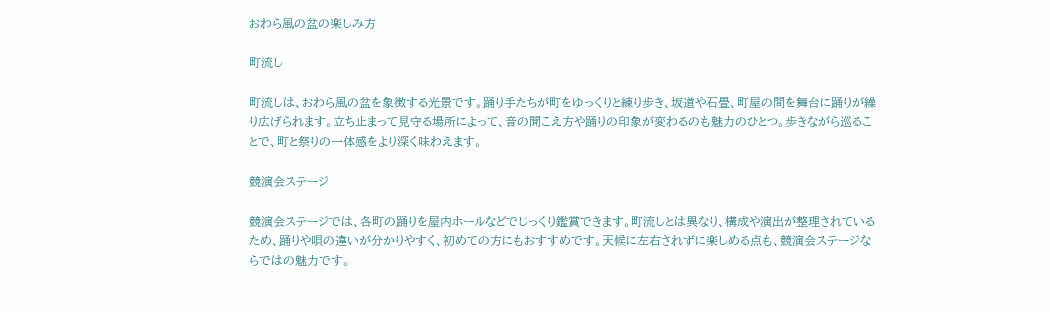おわら風の盆の楽しみ方

町流し

町流しは、おわら風の盆を象徴する光景です。踊り手たちが町をゆっくりと練り歩き、坂道や石畳、町屋の間を舞台に踊りが繰り広げられます。立ち止まって見守る場所によって、音の聞こえ方や踊りの印象が変わるのも魅力のひとつ。歩きながら巡ることで、町と祭りの一体感をより深く味わえます。

競演会ステージ

競演会ステージでは、各町の踊りを屋内ホールなどでじっくり鑑賞できます。町流しとは異なり、構成や演出が整理されているため、踊りや唄の違いが分かりやすく、初めての方にもおすすめです。天候に左右されずに楽しめる点も、競演会ステージならではの魅力です。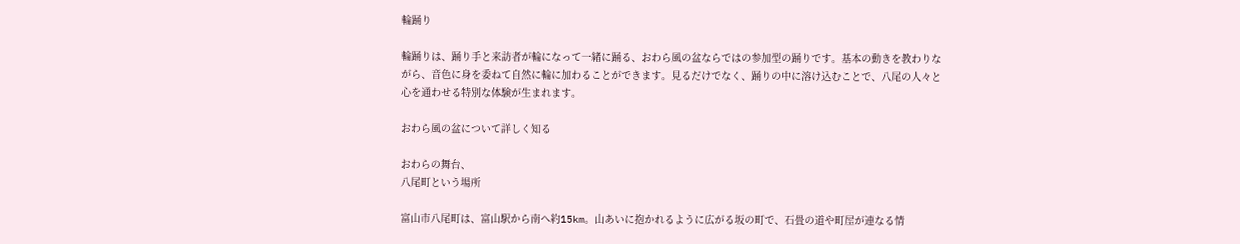輪踊り

輪踊りは、踊り手と来訪者が輪になって一緒に踊る、おわら風の盆ならではの参加型の踊りです。基本の動きを教わりながら、音色に身を委ねて自然に輪に加わることができます。見るだけでなく、踊りの中に溶け込むことで、八尾の人々と心を通わせる特別な体験が生まれます。

おわら風の盆について詳しく知る

おわらの舞台、
八尾町という場所

富山市八尾町は、富山駅から南へ約15km。山あいに抱かれるように広がる坂の町で、石畳の道や町屋が連なる情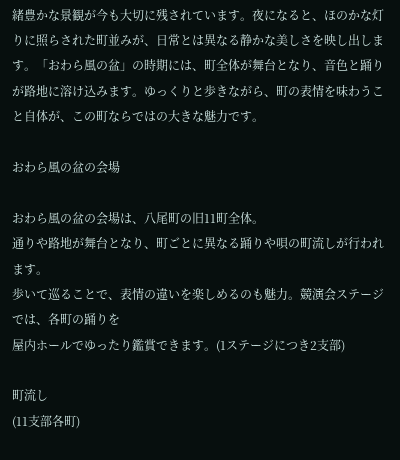緒豊かな景観が今も大切に残されています。夜になると、ほのかな灯りに照らされた町並みが、日常とは異なる静かな美しさを映し出します。「おわら風の盆」の時期には、町全体が舞台となり、音色と踊りが路地に溶け込みます。ゆっくりと歩きながら、町の表情を味わうこと自体が、この町ならではの大きな魅力です。

おわら風の盆の会場

おわら風の盆の会場は、八尾町の旧11町全体。
通りや路地が舞台となり、町ごとに異なる踊りや唄の町流しが行われます。
歩いて巡ることで、表情の違いを楽しめるのも魅力。競演会ステージでは、各町の踊りを
屋内ホールでゆったり鑑賞できます。(1ステージにつき2支部)

町流し
(11支部各町)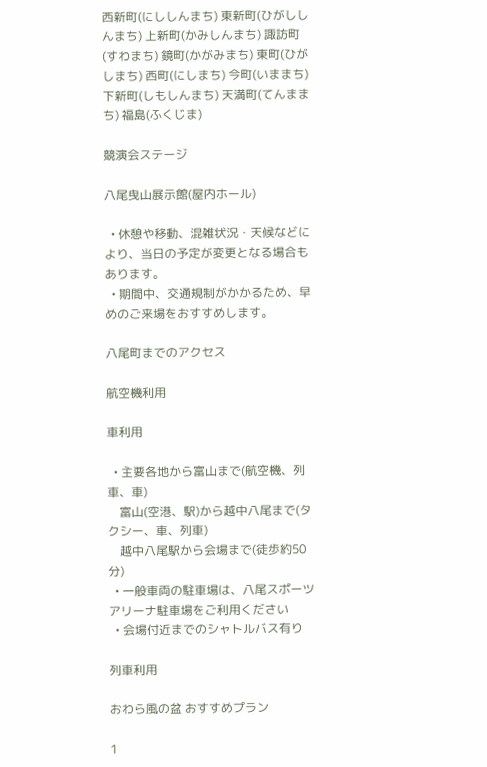西新町(にししんまち) 東新町(ひがししんまち) 上新町(かみしんまち) 諏訪町(すわまち) 鏡町(かがみまち) 東町(ひがしまち) 西町(にしまち) 今町(いままち) 下新町(しもしんまち) 天満町(てんままち) 福島(ふくじま)

競演会ステージ

八尾曳山展示館(屋内ホール)

  • 休憩や移動、混雑状況・天候などにより、当日の予定が変更となる場合もあります。
  • 期間中、交通規制がかかるため、早めのご来場をおすすめします。

八尾町までのアクセス

航空機利用

車利用

  • 主要各地から富山まで(航空機、列車、車)
    富山(空港、駅)から越中八尾まで(タクシー、車、列車)
    越中八尾駅から会場まで(徒歩約50分)
  • 一般車両の駐車場は、八尾スポーツアリーナ駐車場をご利用ください
  • 会場付近までのシャトルバス有り

列車利用

おわら風の盆 おすすめプラン

1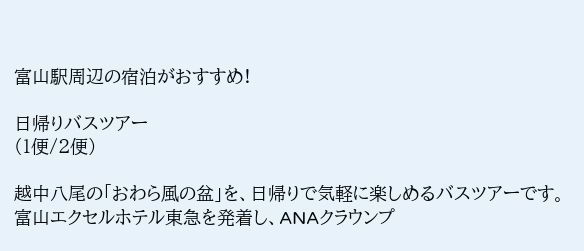富山駅周辺の宿泊がおすすめ!

日帰りバスツアー
(1便/2便)

越中八尾の「おわら風の盆」を、日帰りで気軽に楽しめるバスツアーです。富山エクセルホテル東急を発着し、ANAクラウンプ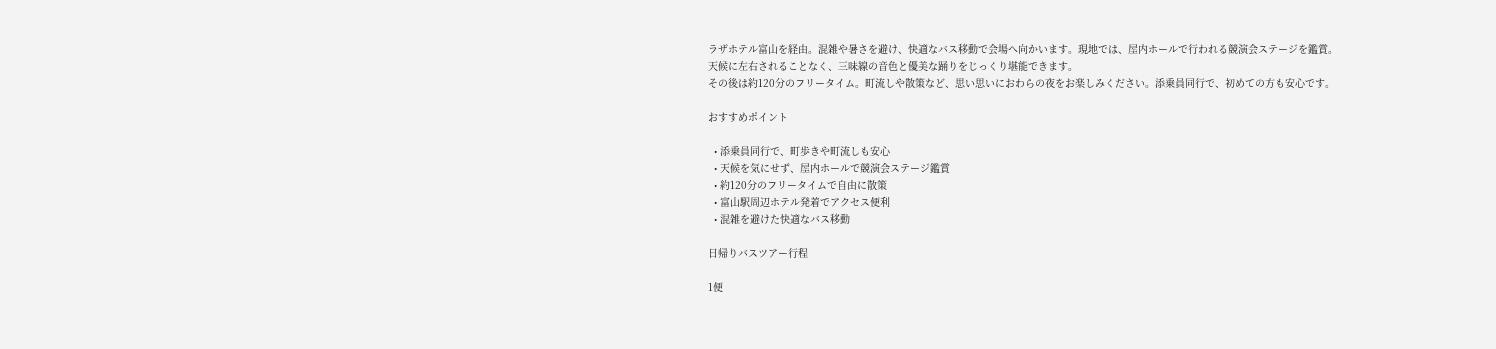ラザホテル富山を経由。混雑や暑さを避け、快適なバス移動で会場へ向かいます。現地では、屋内ホールで行われる競演会ステージを鑑賞。
天候に左右されることなく、三味線の音色と優美な踊りをじっくり堪能できます。
その後は約120分のフリータイム。町流しや散策など、思い思いにおわらの夜をお楽しみください。添乗員同行で、初めての方も安心です。

おすすめポイント

  • 添乗員同行で、町歩きや町流しも安心
  • 天候を気にせず、屋内ホールで競演会ステージ鑑賞
  • 約120分のフリータイムで自由に散策
  • 富山駅周辺ホテル発着でアクセス便利
  • 混雑を避けた快適なバス移動

日帰りバスツアー行程

1便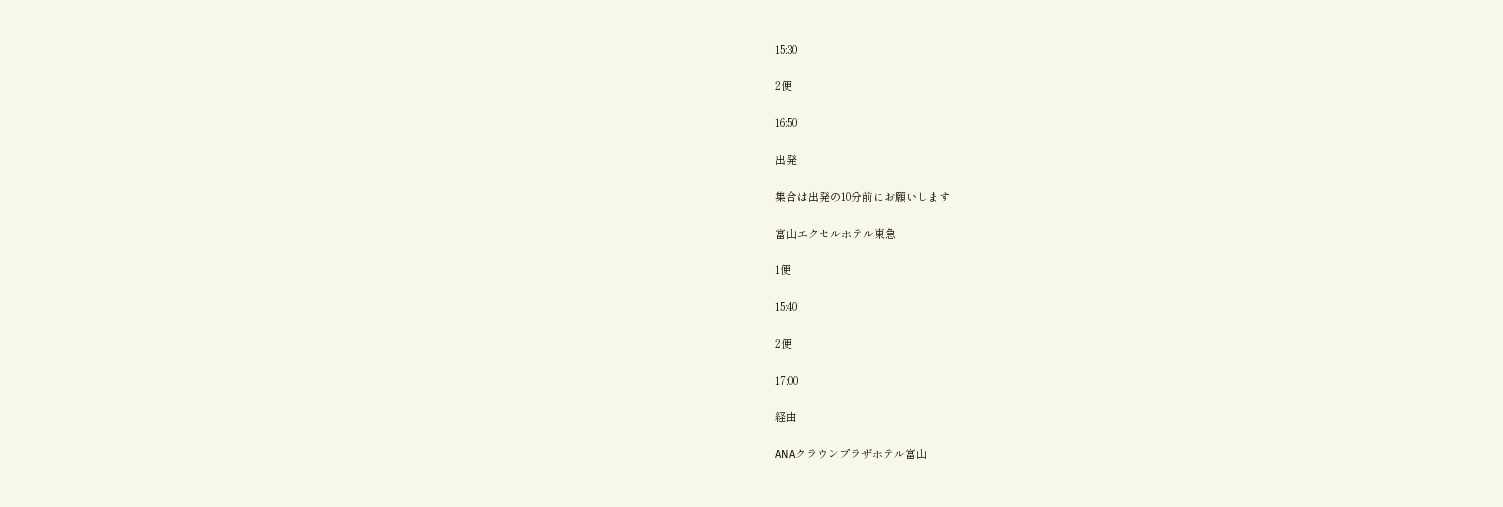15:30

2便

16:50

出発

集合は出発の10分前にお願いします

富山エクセルホテル東急

1便

15:40

2便

17:00

経由

ANAクラウンプラザホテル富山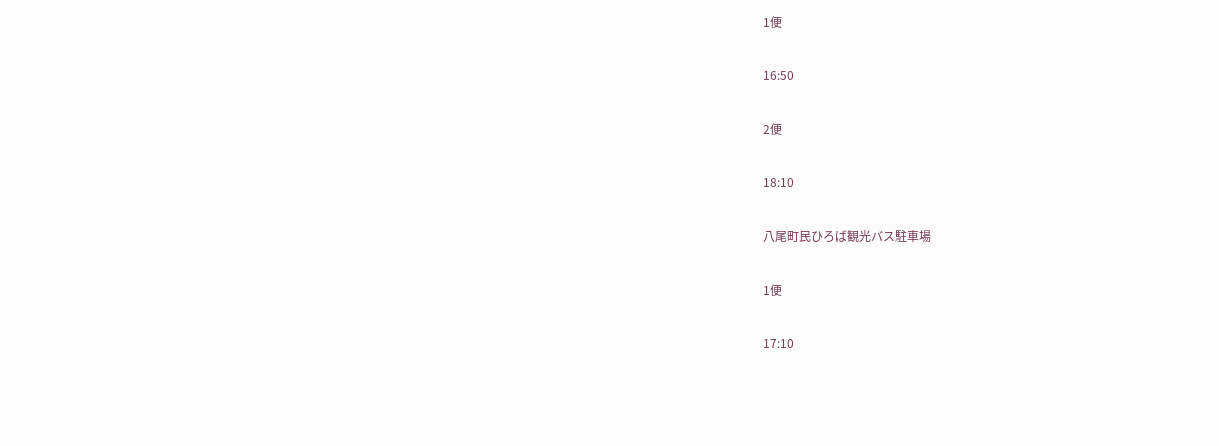1便

16:50

2便

18:10

八尾町民ひろば観光バス駐車場

1便

17:10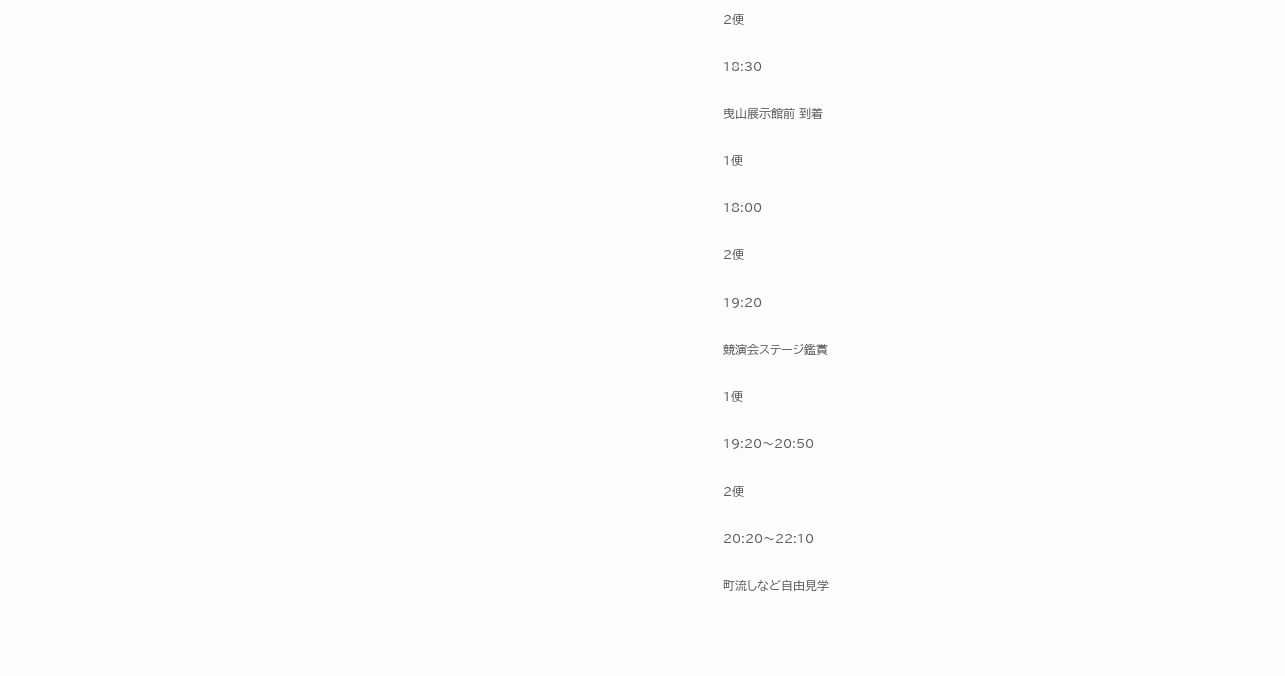2便

18:30

曳山展示館前 到着

1便

18:00

2便

19:20

競演会ステージ鑑賞

1便

19:20〜20:50

2便

20:20〜22:10

町流しなど自由見学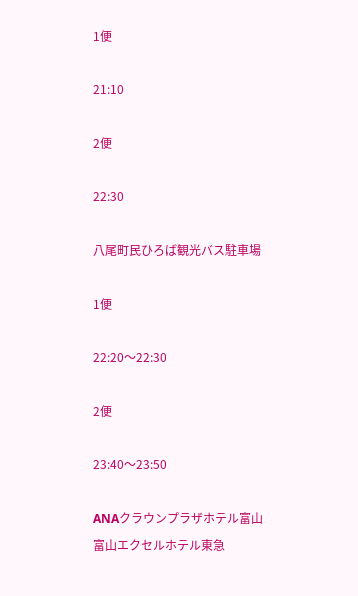1便

21:10

2便

22:30

八尾町民ひろば観光バス駐車場

1便

22:20〜22:30

2便

23:40〜23:50

ANAクラウンプラザホテル富山
富山エクセルホテル東急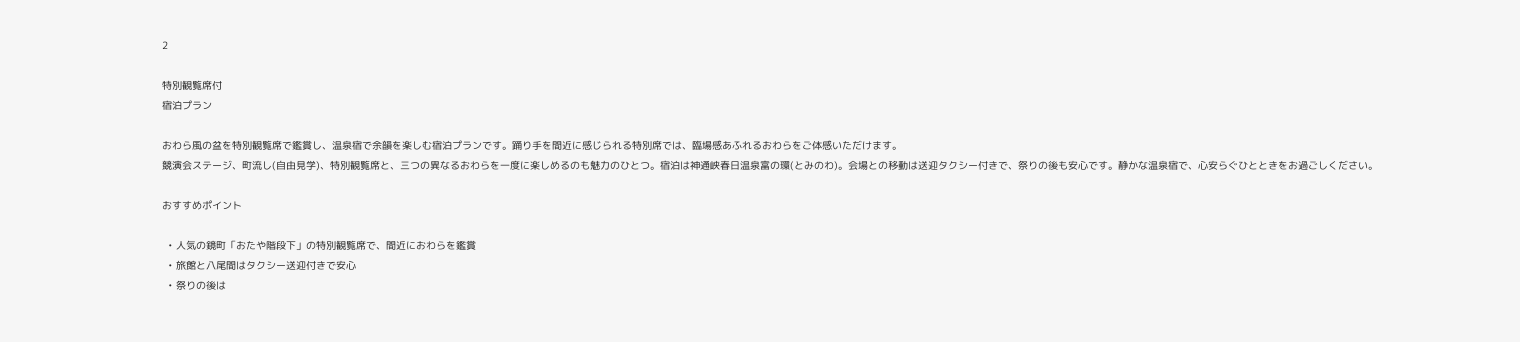2

特別観覧席付
宿泊プラン

おわら風の盆を特別観覧席で鑑賞し、温泉宿で余韻を楽しむ宿泊プランです。踊り手を間近に感じられる特別席では、臨場感あふれるおわらをご体感いただけます。
競演会ステージ、町流し(自由見学)、特別観覧席と、三つの異なるおわらを一度に楽しめるのも魅力のひとつ。宿泊は神通峡春日温泉富の環(とみのわ)。会場との移動は送迎タクシー付きで、祭りの後も安心です。静かな温泉宿で、心安らぐひとときをお過ごしください。

おすすめポイント

  • 人気の鏡町「おたや階段下」の特別観覧席で、間近におわらを鑑賞
  • 旅館と八尾間はタクシー送迎付きで安心
  • 祭りの後は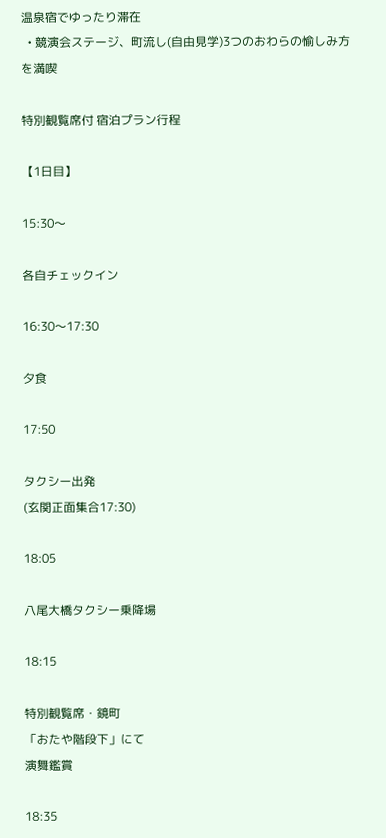温泉宿でゆったり滞在
  • 競演会ステージ、町流し(自由見学)3つのおわらの愉しみ方を満喫

特別観覧席付 宿泊プラン行程

【1日目】

15:30〜

各自チェックイン

16:30〜17:30

夕食

17:50

タクシー出発
(玄関正面集合17:30)

18:05

八尾大橋タクシー乗降場

18:15

特別観覧席・鏡町
「おたや階段下」にて
演舞鑑賞

18:35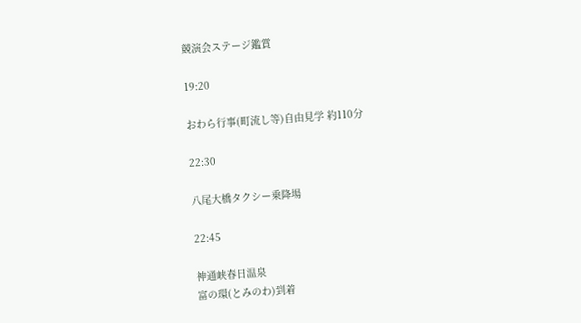競演会ステージ鑑賞

19:20

おわら行事(町流し等)自由見学 約110分

22:30

八尾大橋タクシー乗降場

22:45

神通峡春日温泉
富の環(とみのわ)到着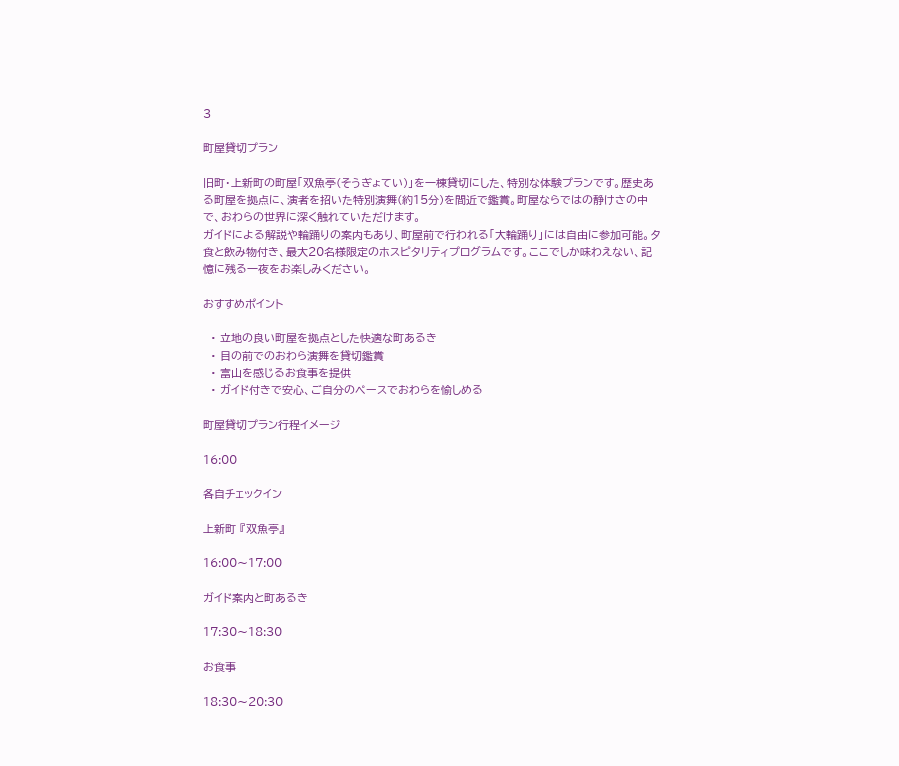3

町屋貸切プラン

旧町・上新町の町屋「双魚亭(そうぎょてい)」を一棟貸切にした、特別な体験プランです。歴史ある町屋を拠点に、演者を招いた特別演舞(約15分)を間近で鑑賞。町屋ならではの静けさの中で、おわらの世界に深く触れていただけます。
ガイドによる解説や輪踊りの案内もあり、町屋前で行われる「大輪踊り」には自由に参加可能。夕食と飲み物付き、最大20名様限定のホスピタリティプログラムです。ここでしか味わえない、記憶に残る一夜をお楽しみください。

おすすめポイント

  • 立地の良い町屋を拠点とした快適な町あるき
  • 目の前でのおわら演舞を貸切鑑賞
  • 富山を感じるお食事を提供
  • ガイド付きで安心、ご自分のペースでおわらを愉しめる

町屋貸切プラン行程イメージ

16:00

各自チェックイン

上新町 『双魚亭』

16:00〜17:00

ガイド案内と町あるき

17:30〜18:30

お食事

18:30〜20:30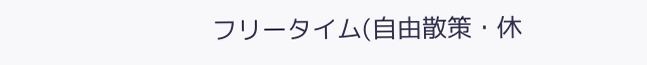フリータイム(自由散策・休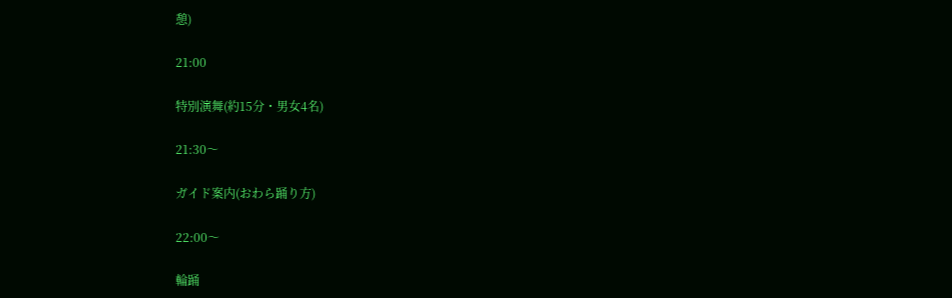憩)

21:00

特別演舞(約15分・男女4名)

21:30〜

ガイド案内(おわら踊り方)

22:00〜

輪踊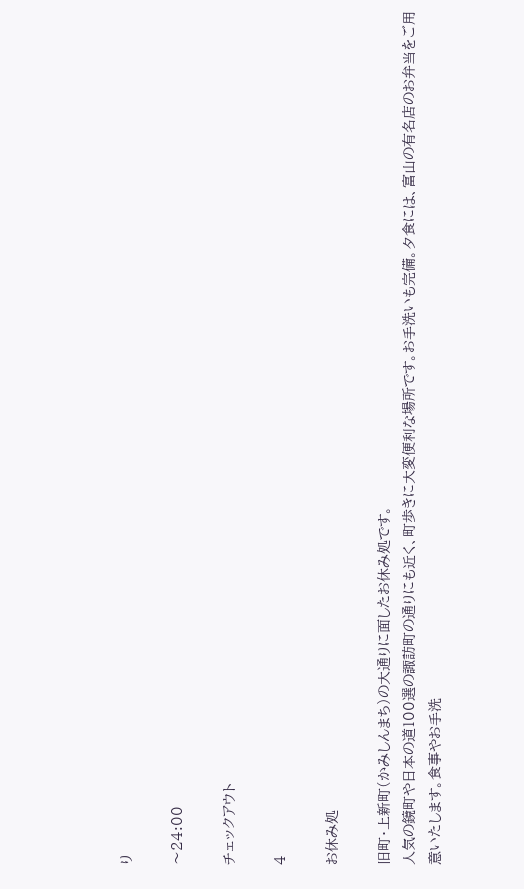り

〜24:00

チェックアウト

4

お休み処

旧町・上新町(かみしんまち)の大通りに面したお休み処です。
人気の鏡町や日本の道100選の諏訪町の通りにも近く、町歩きに大変便利な場所です。お手洗いも完備。夕食には、富山の有名店のお弁当をご用意いたします。食事やお手洗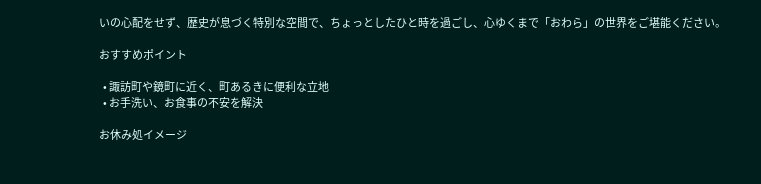いの心配をせず、歴史が息づく特別な空間で、ちょっとしたひと時を過ごし、心ゆくまで「おわら」の世界をご堪能ください。

おすすめポイント

  • 諏訪町や鏡町に近く、町あるきに便利な立地
  • お手洗い、お食事の不安を解決

お休み処イメージ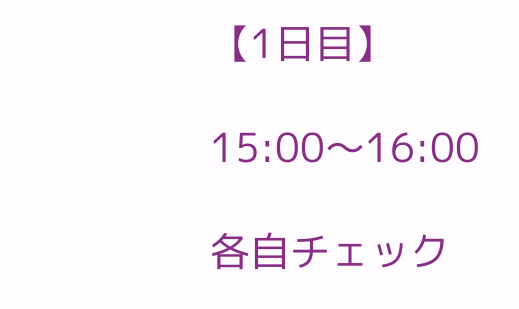【1日目】

15:00〜16:00

各自チェック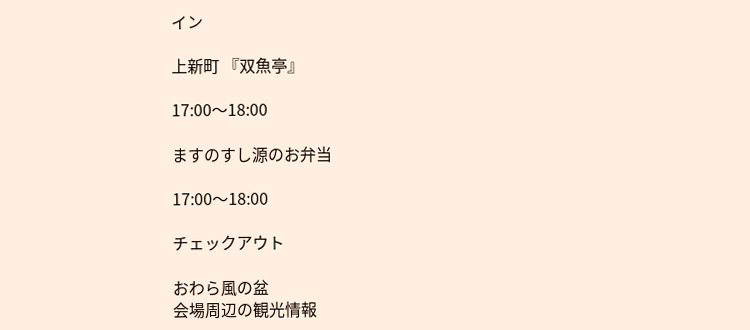イン

上新町 『双魚亭』

17:00〜18:00

ますのすし源のお弁当

17:00〜18:00

チェックアウト

おわら風の盆
会場周辺の観光情報